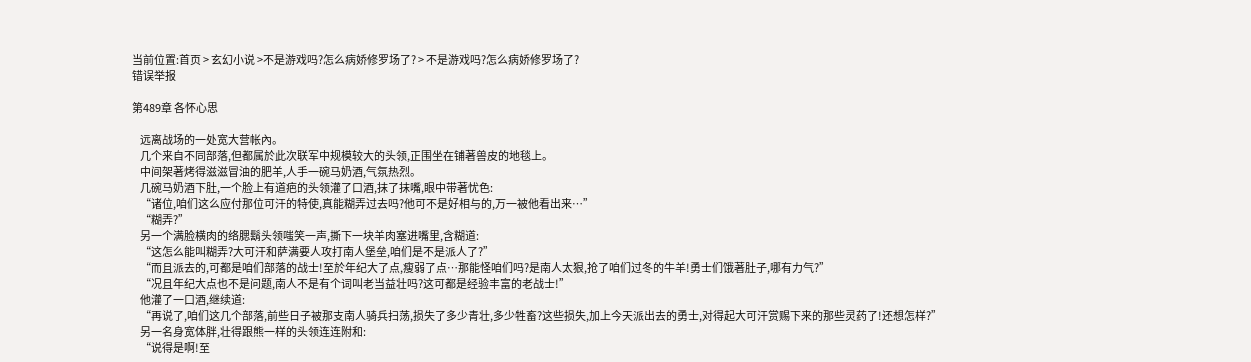当前位置:首页 > 玄幻小说 >不是游戏吗?怎么病娇修罗场了? > 不是游戏吗?怎么病娇修罗场了?
错误举报

第489章 各怀心思

    远离战场的一处宽大营帐內。
    几个来自不同部落,但都属於此次联军中规模较大的头领,正围坐在铺著兽皮的地毯上。
    中间架著烤得滋滋冒油的肥羊,人手一碗马奶酒,气氛热烈。
    几碗马奶酒下肚,一个脸上有道疤的头领灌了口酒,抹了抹嘴,眼中带著忧色:
    “诸位,咱们这么应付那位可汗的特使,真能糊弄过去吗?他可不是好相与的,万一被他看出来…”
    “糊弄?”
    另一个满脸横肉的络腮鬍头领嗤笑一声,撕下一块羊肉塞进嘴里,含糊道:
    “这怎么能叫糊弄?大可汗和萨满要人攻打南人堡垒,咱们是不是派人了?”
    “而且派去的,可都是咱们部落的战士!至於年纪大了点,瘦弱了点…那能怪咱们吗?是南人太狠,抢了咱们过冬的牛羊!勇士们饿著肚子,哪有力气?”
    “况且年纪大点也不是问题,南人不是有个词叫老当益壮吗?这可都是经验丰富的老战士!”
    他灌了一口酒,继续道:
    “再说了,咱们这几个部落,前些日子被那支南人骑兵扫荡,损失了多少青壮,多少牲畜?这些损失,加上今天派出去的勇士,对得起大可汗赏赐下来的那些灵药了!还想怎样?”
    另一名身宽体胖,壮得跟熊一样的头领连连附和:
    “说得是啊!至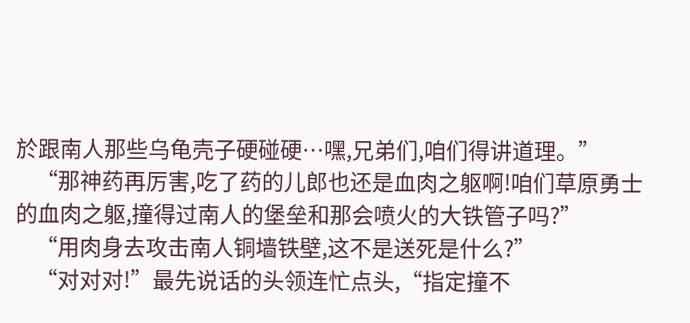於跟南人那些乌龟壳子硬碰硬…嘿,兄弟们,咱们得讲道理。”
    “那神药再厉害,吃了药的儿郎也还是血肉之躯啊!咱们草原勇士的血肉之躯,撞得过南人的堡垒和那会喷火的大铁管子吗?”
    “用肉身去攻击南人铜墙铁壁,这不是送死是什么?”
    “对对对!”最先说话的头领连忙点头,“指定撞不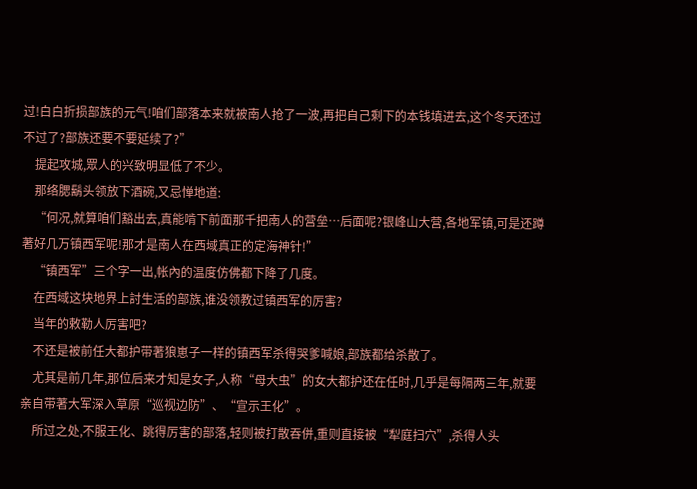过!白白折损部族的元气!咱们部落本来就被南人抢了一波,再把自己剩下的本钱填进去,这个冬天还过不过了?部族还要不要延续了?”
    提起攻城,眾人的兴致明显低了不少。
    那络腮鬍头领放下酒碗,又忌惮地道:
    “何况,就算咱们豁出去,真能啃下前面那千把南人的营垒…后面呢?银峰山大营,各地军镇,可是还蹲著好几万镇西军呢!那才是南人在西域真正的定海神针!”
    “镇西军”三个字一出,帐內的温度仿佛都下降了几度。
    在西域这块地界上討生活的部族,谁没领教过镇西军的厉害?
    当年的敕勒人厉害吧?
    不还是被前任大都护带著狼崽子一样的镇西军杀得哭爹喊娘,部族都给杀散了。
    尤其是前几年,那位后来才知是女子,人称“母大虫”的女大都护还在任时,几乎是每隔两三年,就要亲自带著大军深入草原“巡视边防”、“宣示王化”。
    所过之处,不服王化、跳得厉害的部落,轻则被打散吞併,重则直接被“犁庭扫穴”,杀得人头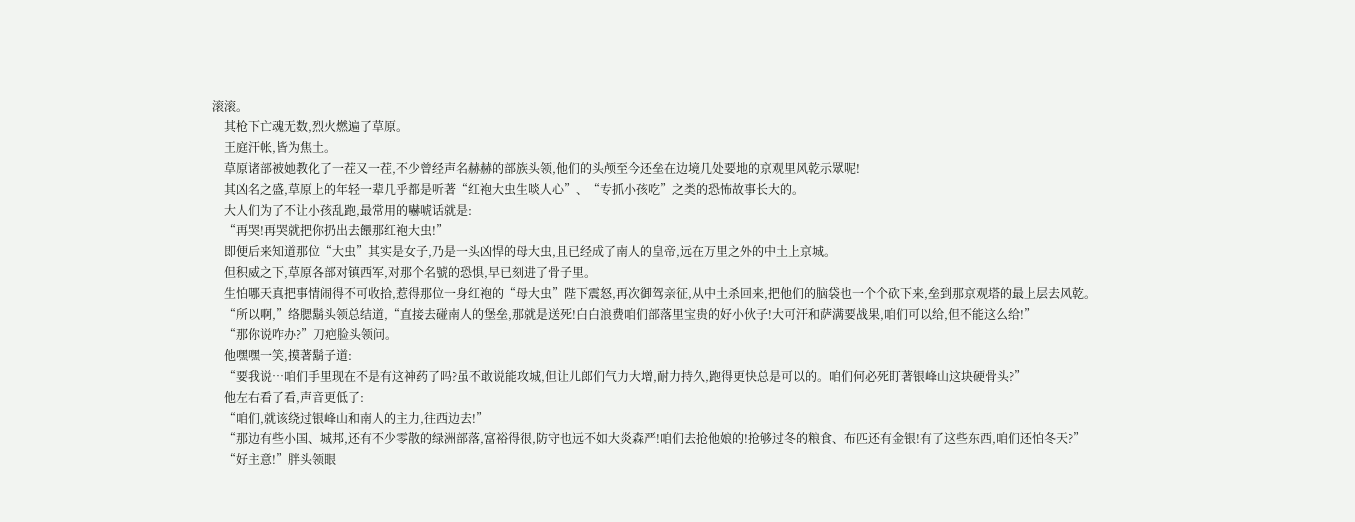滚滚。
    其枪下亡魂无数,烈火燃遍了草原。
    王庭汗帐,皆为焦土。
    草原诸部被她教化了一茬又一茬,不少曾经声名赫赫的部族头领,他们的头颅至今还垒在边境几处要地的京观里风乾示眾呢!
    其凶名之盛,草原上的年轻一辈几乎都是听著“红袍大虫生啖人心”、“专抓小孩吃”之类的恐怖故事长大的。
    大人们为了不让小孩乱跑,最常用的嚇唬话就是:
    “再哭!再哭就把你扔出去餵那红袍大虫!”
    即便后来知道那位“大虫”其实是女子,乃是一头凶悍的母大虫,且已经成了南人的皇帝,远在万里之外的中土上京城。
    但积威之下,草原各部对镇西军,对那个名號的恐惧,早已刻进了骨子里。
    生怕哪天真把事情闹得不可收拾,惹得那位一身红袍的“母大虫”陛下震怒,再次御驾亲征,从中土杀回来,把他们的脑袋也一个个砍下来,垒到那京观塔的最上层去风乾。
    “所以啊,”络腮鬍头领总结道,“直接去碰南人的堡垒,那就是送死!白白浪费咱们部落里宝贵的好小伙子!大可汗和萨满要战果,咱们可以给,但不能这么给!”
    “那你说咋办?”刀疤脸头领问。
    他嘿嘿一笑,摸著鬍子道:
    “要我说…咱们手里现在不是有这神药了吗?虽不敢说能攻城,但让儿郎们气力大增,耐力持久,跑得更快总是可以的。咱们何必死盯著银峰山这块硬骨头?”
    他左右看了看,声音更低了:
    “咱们,就该绕过银峰山和南人的主力,往西边去!”
    “那边有些小国、城邦,还有不少零散的绿洲部落,富裕得很,防守也远不如大炎森严!咱们去抢他娘的!抢够过冬的粮食、布匹还有金银!有了这些东西,咱们还怕冬天?”
    “好主意!”胖头领眼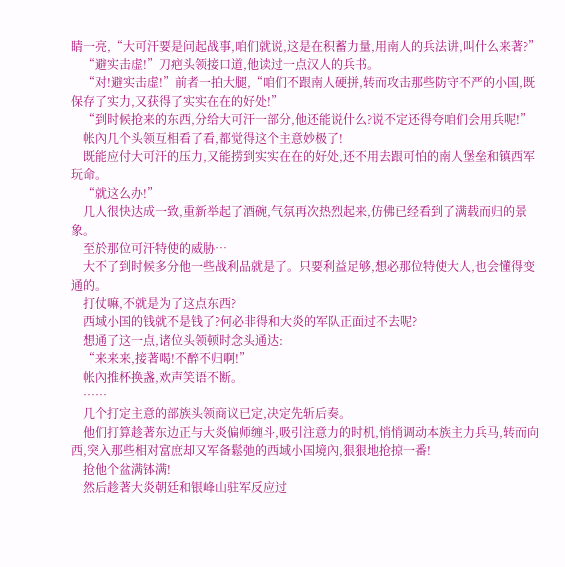睛一亮,“大可汗要是问起战事,咱们就说,这是在积蓄力量,用南人的兵法讲,叫什么来著?”
    “避实击虚!”刀疤头领接口道,他读过一点汉人的兵书。
    “对!避实击虚!”前者一拍大腿,“咱们不跟南人硬拼,转而攻击那些防守不严的小国,既保存了实力,又获得了实实在在的好处!”
    “到时候抢来的东西,分给大可汗一部分,他还能说什么?说不定还得夸咱们会用兵呢!”
    帐內几个头领互相看了看,都觉得这个主意妙极了!
    既能应付大可汗的压力,又能捞到实实在在的好处,还不用去跟可怕的南人堡垒和镇西军玩命。
    “就这么办!”
    几人很快达成一致,重新举起了酒碗,气氛再次热烈起来,仿佛已经看到了满载而归的景象。
    至於那位可汗特使的威胁…
    大不了到时候多分他一些战利品就是了。只要利益足够,想必那位特使大人,也会懂得变通的。
    打仗嘛,不就是为了这点东西?
    西域小国的钱就不是钱了?何必非得和大炎的军队正面过不去呢?
    想通了这一点,诸位头领顿时念头通达:
    “来来来,接著喝!不醉不归啊!”
    帐內推杯换盏,欢声笑语不断。
    ……
    几个打定主意的部族头领商议已定,决定先斩后奏。
    他们打算趁著东边正与大炎偏师缠斗,吸引注意力的时机,悄悄调动本族主力兵马,转而向西,突入那些相对富庶却又军备鬆弛的西域小国境內,狠狠地抢掠一番!
    抢他个盆满钵满!
    然后趁著大炎朝廷和银峰山驻军反应过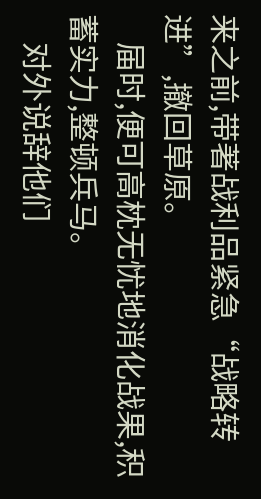来之前,带著战利品紧急“战略转进”,撤回草原。
    届时,便可高枕无忧地消化战果,积蓄实力,整顿兵马。
    对外说辞他们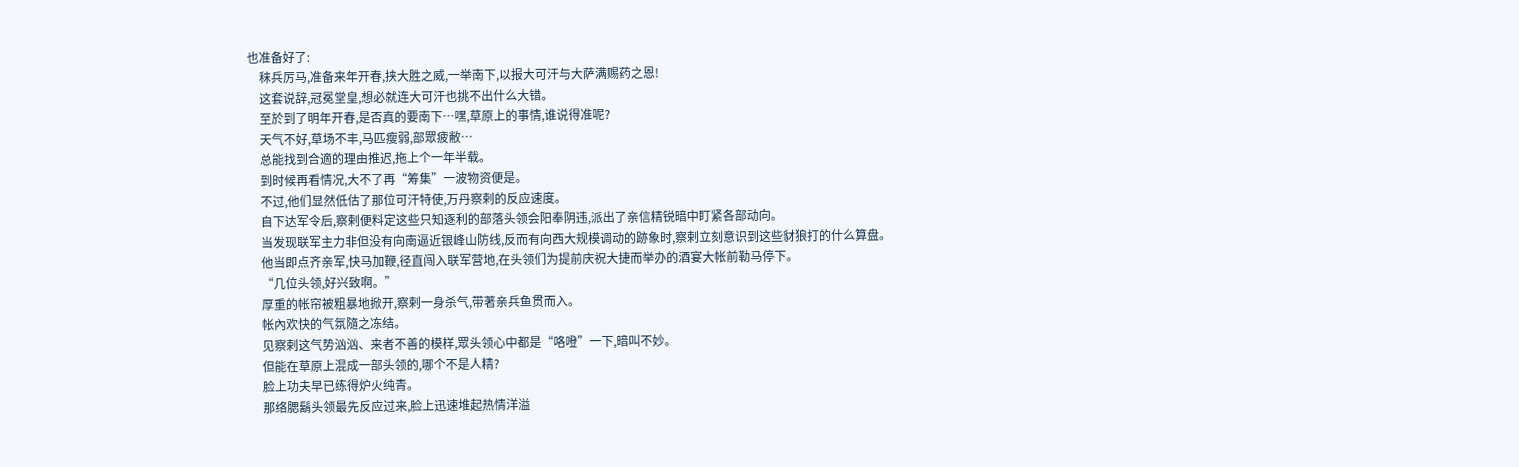也准备好了:
    秣兵厉马,准备来年开春,挟大胜之威,一举南下,以报大可汗与大萨满赐药之恩!
    这套说辞,冠冕堂皇,想必就连大可汗也挑不出什么大错。
    至於到了明年开春,是否真的要南下…嘿,草原上的事情,谁说得准呢?
    天气不好,草场不丰,马匹瘦弱,部眾疲敝…
    总能找到合適的理由推迟,拖上个一年半载。
    到时候再看情况,大不了再“筹集”一波物资便是。
    不过,他们显然低估了那位可汗特使,万丹察剌的反应速度。
    自下达军令后,察剌便料定这些只知逐利的部落头领会阳奉阴违,派出了亲信精锐暗中盯紧各部动向。
    当发现联军主力非但没有向南逼近银峰山防线,反而有向西大规模调动的跡象时,察剌立刻意识到这些豺狼打的什么算盘。
    他当即点齐亲军,快马加鞭,径直闯入联军营地,在头领们为提前庆祝大捷而举办的酒宴大帐前勒马停下。
    “几位头领,好兴致啊。”
    厚重的帐帘被粗暴地掀开,察剌一身杀气,带著亲兵鱼贯而入。
    帐內欢快的气氛隨之冻结。
    见察剌这气势汹汹、来者不善的模样,眾头领心中都是“咯噔”一下,暗叫不妙。
    但能在草原上混成一部头领的,哪个不是人精?
    脸上功夫早已练得炉火纯青。
    那络腮鬍头领最先反应过来,脸上迅速堆起热情洋溢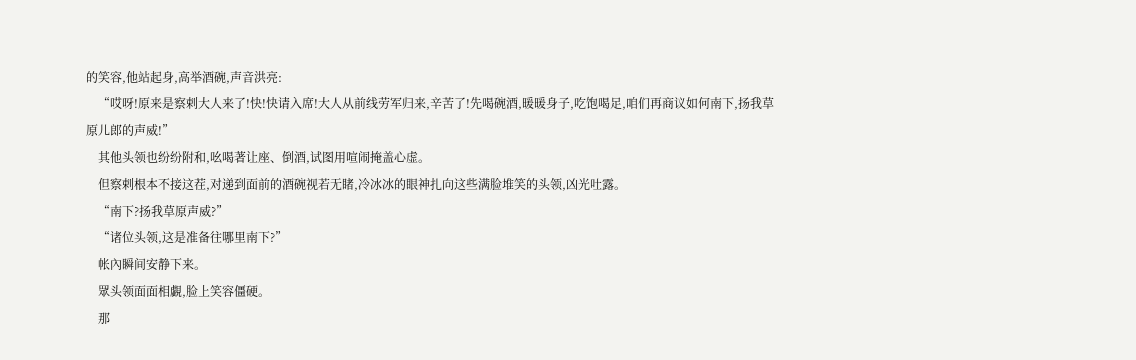的笑容,他站起身,高举酒碗,声音洪亮:
    “哎呀!原来是察剌大人来了!快!快请入席!大人从前线劳军归来,辛苦了!先喝碗酒,暖暖身子,吃饱喝足,咱们再商议如何南下,扬我草原儿郎的声威!”
    其他头领也纷纷附和,吆喝著让座、倒酒,试图用喧闹掩盖心虚。
    但察剌根本不接这茬,对递到面前的酒碗视若无睹,冷冰冰的眼神扎向这些满脸堆笑的头领,凶光吐露。
    “南下?扬我草原声威?”
    “诸位头领,这是准备往哪里南下?”
    帐內瞬间安静下来。
    眾头领面面相覷,脸上笑容僵硬。
    那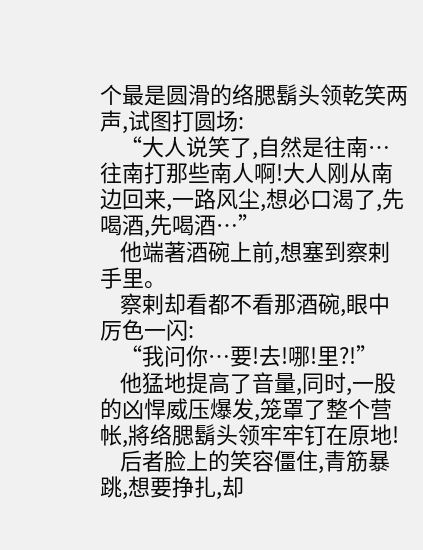个最是圆滑的络腮鬍头领乾笑两声,试图打圆场:
    “大人说笑了,自然是往南…往南打那些南人啊!大人刚从南边回来,一路风尘,想必口渴了,先喝酒,先喝酒…”
    他端著酒碗上前,想塞到察剌手里。
    察剌却看都不看那酒碗,眼中厉色一闪:
    “我问你…要!去!哪!里?!”
    他猛地提高了音量,同时,一股的凶悍威压爆发,笼罩了整个营帐,將络腮鬍头领牢牢钉在原地!
    后者脸上的笑容僵住,青筋暴跳,想要挣扎,却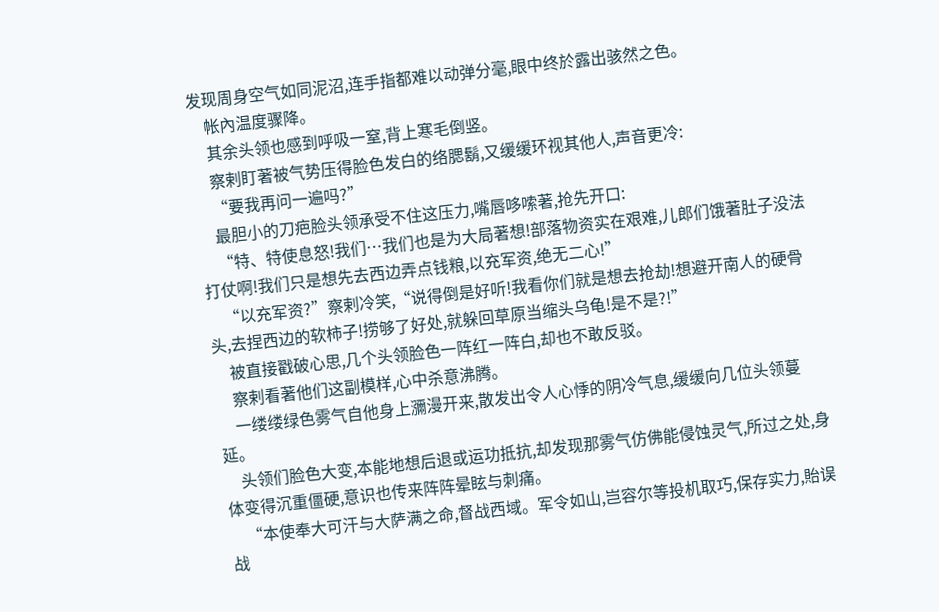发现周身空气如同泥沼,连手指都难以动弹分毫,眼中终於露出骇然之色。
    帐內温度骤降。
    其余头领也感到呼吸一窒,背上寒毛倒竖。
    察剌盯著被气势压得脸色发白的络腮鬍,又缓缓环视其他人,声音更冷:
    “要我再问一遍吗?”
    最胆小的刀疤脸头领承受不住这压力,嘴唇哆嗦著,抢先开口:
    “特、特使息怒!我们…我们也是为大局著想!部落物资实在艰难,儿郎们饿著肚子没法打仗啊!我们只是想先去西边弄点钱粮,以充军资,绝无二心!”
    “以充军资?”察剌冷笑,“说得倒是好听!我看你们就是想去抢劫!想避开南人的硬骨头,去捏西边的软柿子!捞够了好处,就躲回草原当缩头乌龟!是不是?!”
    被直接戳破心思,几个头领脸色一阵红一阵白,却也不敢反驳。
    察剌看著他们这副模样,心中杀意沸腾。
    一缕缕绿色雾气自他身上瀰漫开来,散发出令人心悸的阴冷气息,缓缓向几位头领蔓延。
    头领们脸色大变,本能地想后退或运功抵抗,却发现那雾气仿佛能侵蚀灵气,所过之处,身体变得沉重僵硬,意识也传来阵阵晕眩与刺痛。
    “本使奉大可汗与大萨满之命,督战西域。军令如山,岂容尔等投机取巧,保存实力,貽误战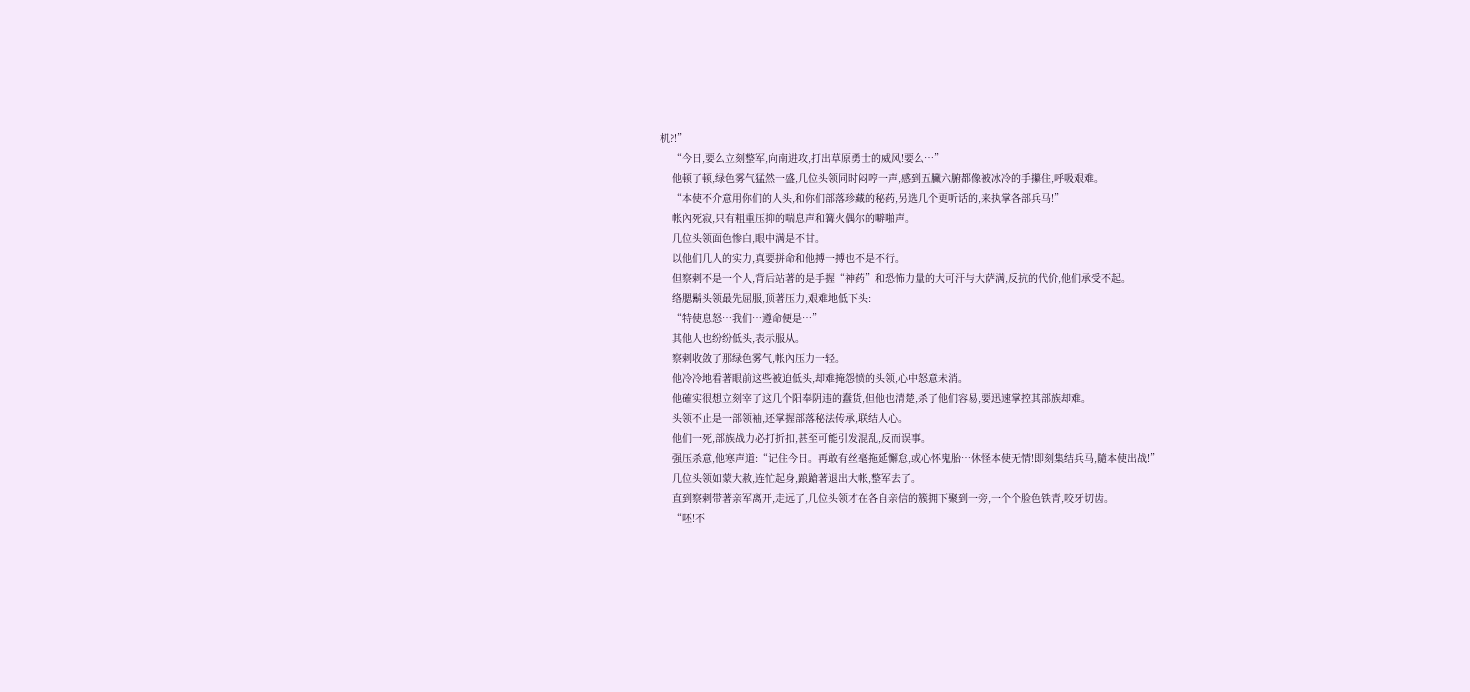机?!”
    “今日,要么立刻整军,向南进攻,打出草原勇士的威风!要么…”
    他顿了顿,绿色雾气猛然一盛,几位头领同时闷哼一声,感到五臟六腑都像被冰冷的手攥住,呼吸艰难。
    “本使不介意用你们的人头,和你们部落珍藏的秘药,另选几个更听话的,来执掌各部兵马!”
    帐內死寂,只有粗重压抑的喘息声和篝火偶尔的噼啪声。
    几位头领面色惨白,眼中满是不甘。
    以他们几人的实力,真要拼命和他搏一搏也不是不行。
    但察剌不是一个人,背后站著的是手握“神药”和恐怖力量的大可汗与大萨满,反抗的代价,他们承受不起。
    络腮鬍头领最先屈服,顶著压力,艰难地低下头:
    “特使息怒…我们…遵命便是…”
    其他人也纷纷低头,表示服从。
    察剌收敛了那绿色雾气,帐內压力一轻。
    他冷冷地看著眼前这些被迫低头,却难掩怨愤的头领,心中怒意未消。
    他確实很想立刻宰了这几个阳奉阴违的蠢货,但他也清楚,杀了他们容易,要迅速掌控其部族却难。
    头领不止是一部领袖,还掌握部落秘法传承,联结人心。
    他们一死,部族战力必打折扣,甚至可能引发混乱,反而误事。
    强压杀意,他寒声道:“记住今日。再敢有丝毫拖延懈怠,或心怀鬼胎…休怪本使无情!即刻集结兵马,隨本使出战!”
    几位头领如蒙大赦,连忙起身,踉蹌著退出大帐,整军去了。
    直到察剌带著亲军离开,走远了,几位头领才在各自亲信的簇拥下聚到一旁,一个个脸色铁青,咬牙切齿。
    “呸!不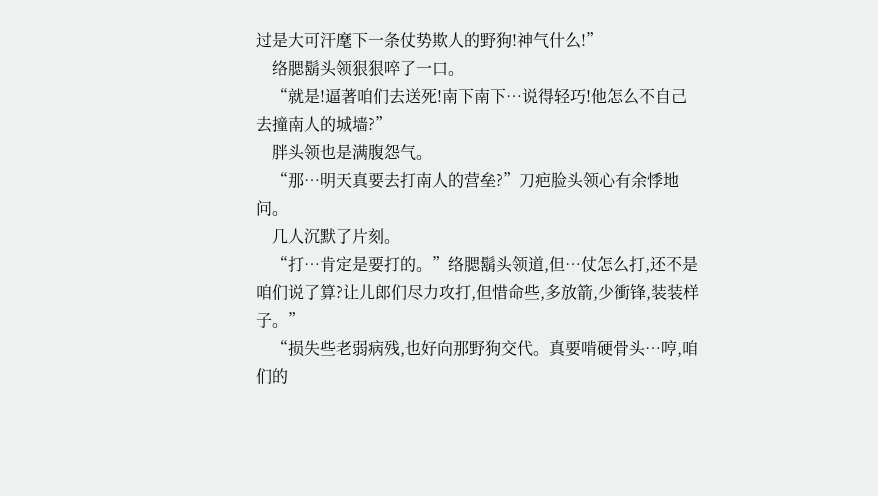过是大可汗麾下一条仗势欺人的野狗!神气什么!”
    络腮鬍头领狠狠啐了一口。
    “就是!逼著咱们去送死!南下南下…说得轻巧!他怎么不自己去撞南人的城墙?”
    胖头领也是满腹怨气。
    “那…明天真要去打南人的营垒?”刀疤脸头领心有余悸地问。
    几人沉默了片刻。
    “打…肯定是要打的。”络腮鬍头领道,但…仗怎么打,还不是咱们说了算?让儿郎们尽力攻打,但惜命些,多放箭,少衝锋,装装样子。”
    “损失些老弱病残,也好向那野狗交代。真要啃硬骨头…哼,咱们的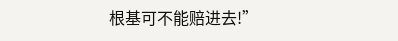根基可不能赔进去!”